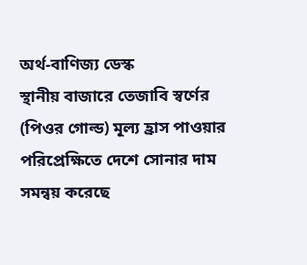অর্থ-বাণিজ্য ডেস্ক
স্থানীয় বাজারে তেজাবি স্বর্ণের (পিওর গোল্ড) মূল্য হ্রাস পাওয়ার পরিপ্রেক্ষিতে দেশে সোনার দাম সমন্বয় করেছে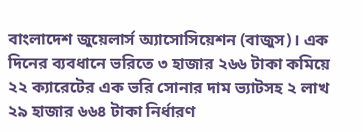বাংলাদেশ জুয়েলার্স অ্যাসোসিয়েশন (বাজুস)। এক দিনের ব্যবধানে ভরিতে ৩ হাজার ২৬৬ টাকা কমিয়ে ২২ ক্যারেটের এক ভরি সোনার দাম ভ্যাটসহ ২ লাখ ২৯ হাজার ৬৬৪ টাকা নির্ধারণ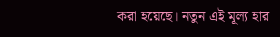করা হয়েছে। নতুন এই মূল্য হার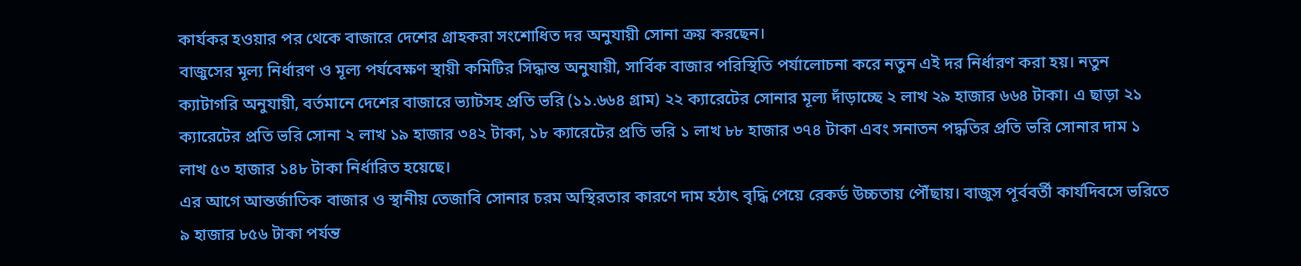কার্যকর হওয়ার পর থেকে বাজারে দেশের গ্রাহকরা সংশোধিত দর অনুযায়ী সোনা ক্রয় করছেন।
বাজুসের মূল্য নির্ধারণ ও মূল্য পর্যবেক্ষণ স্থায়ী কমিটির সিদ্ধান্ত অনুযায়ী, সার্বিক বাজার পরিস্থিতি পর্যালোচনা করে নতুন এই দর নির্ধারণ করা হয়। নতুন ক্যাটাগরি অনুযায়ী, বর্তমানে দেশের বাজারে ভ্যাটসহ প্রতি ভরি (১১.৬৬৪ গ্রাম) ২২ ক্যারেটের সোনার মূল্য দাঁড়াচ্ছে ২ লাখ ২৯ হাজার ৬৬৪ টাকা। এ ছাড়া ২১ ক্যারেটের প্রতি ভরি সোনা ২ লাখ ১৯ হাজার ৩৪২ টাকা, ১৮ ক্যারেটের প্রতি ভরি ১ লাখ ৮৮ হাজার ৩৭৪ টাকা এবং সনাতন পদ্ধতির প্রতি ভরি সোনার দাম ১ লাখ ৫৩ হাজার ১৪৮ টাকা নির্ধারিত হয়েছে।
এর আগে আন্তর্জাতিক বাজার ও স্থানীয় তেজাবি সোনার চরম অস্থিরতার কারণে দাম হঠাৎ বৃদ্ধি পেয়ে রেকর্ড উচ্চতায় পৌঁছায়। বাজুস পূর্ববর্তী কার্যদিবসে ভরিতে ৯ হাজার ৮৫৬ টাকা পর্যন্ত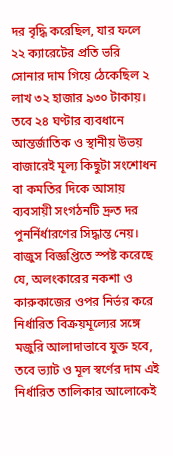দর বৃদ্ধি করেছিল, যার ফলে ২২ ক্যারেটের প্রতি ভরি সোনার দাম গিয়ে ঠেকেছিল ২ লাখ ৩২ হাজার ৯৩০ টাকায়। তবে ২৪ ঘণ্টার ব্যবধানে আন্তর্জাতিক ও স্থানীয় উভয় বাজারেই মূল্য কিছুটা সংশোধন বা কমতির দিকে আসায় ব্যবসায়ী সংগঠনটি দ্রুত দর পুনর্নির্ধারণের সিদ্ধান্ত নেয়। বাজুস বিজ্ঞপ্তিতে স্পষ্ট করেছে যে, অলংকারের নকশা ও কারুকাজের ওপর নির্ভর করে নির্ধারিত বিক্রয়মূল্যের সঙ্গে মজুরি আলাদাভাবে যুক্ত হবে, তবে ভ্যাট ও মূল স্বর্ণের দাম এই নির্ধারিত তালিকার আলোকেই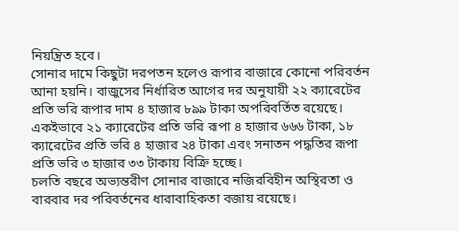নিয়ন্ত্রিত হবে।
সোনার দামে কিছুটা দরপতন হলেও রূপার বাজারে কোনো পরিবর্তন আনা হয়নি। বাজুসের নির্ধারিত আগের দর অনুযায়ী ২২ ক্যারেটের প্রতি ভরি রূপার দাম ৪ হাজার ৮৯৯ টাকা অপরিবর্তিত রয়েছে। একইভাবে ২১ ক্যারেটের প্রতি ভরি রূপা ৪ হাজার ৬৬৬ টাকা, ১৮ ক্যারেটের প্রতি ভরি ৪ হাজার ২৪ টাকা এবং সনাতন পদ্ধতির রূপা প্রতি ভরি ৩ হাজার ৩৩ টাকায় বিক্রি হচ্ছে।
চলতি বছরে অভ্যন্তরীণ সোনার বাজারে নজিরবিহীন অস্থিরতা ও বারবার দর পরিবর্তনের ধারাবাহিকতা বজায় রয়েছে।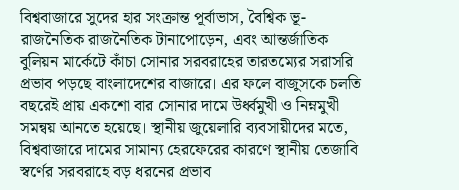বিশ্ববাজারে সুদের হার সংক্রান্ত পূর্বাভাস, বৈশ্বিক ভূ-রাজনৈতিক রাজনৈতিক টানাপোড়েন, এবং আন্তর্জাতিক বুলিয়ন মার্কেটে কাঁচা সোনার সরবরাহের তারতম্যের সরাসরি প্রভাব পড়ছে বাংলাদেশের বাজারে। এর ফলে বাজুসকে চলতি বছরেই প্রায় একশো বার সোনার দামে উর্ধ্বমুখী ও নিম্নমুখী সমন্বয় আনতে হয়েছে। স্থানীয় জুয়েলারি ব্যবসায়ীদের মতে, বিশ্ববাজারে দামের সামান্য হেরফেরের কারণে স্থানীয় তেজাবি স্বর্ণের সরবরাহে বড় ধরনের প্রভাব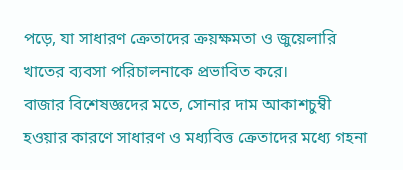পড়ে, যা সাধারণ ক্রেতাদের ক্রয়ক্ষমতা ও জুয়েলারি খাতের ব্যবসা পরিচালনাকে প্রভাবিত করে।
বাজার বিশেষজ্ঞদের মতে, সোনার দাম আকাশচুম্বী হওয়ার কারণে সাধারণ ও মধ্যবিত্ত ক্রেতাদের মধ্যে গহনা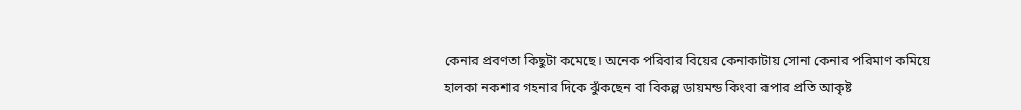কেনার প্রবণতা কিছুটা কমেছে। অনেক পরিবার বিয়ের কেনাকাটায় সোনা কেনার পরিমাণ কমিয়ে হালকা নকশার গহনার দিকে ঝুঁকছেন বা বিকল্প ডায়মন্ড কিংবা রূপার প্রতি আকৃষ্ট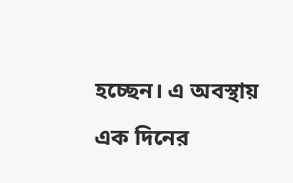হচ্ছেন। এ অবস্থায় এক দিনের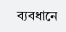ব্যবধানে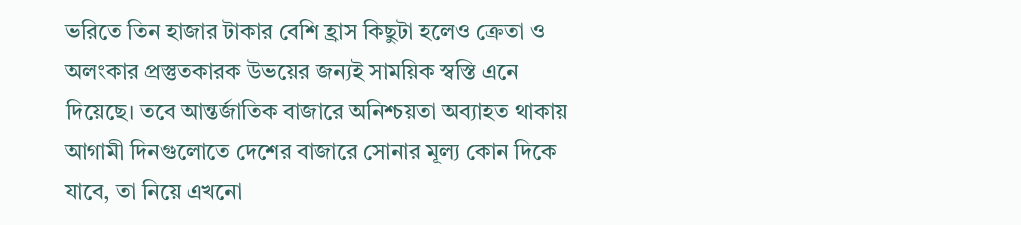ভরিতে তিন হাজার টাকার বেশি হ্রাস কিছুটা হলেও ক্রেতা ও অলংকার প্রস্তুতকারক উভয়ের জন্যই সাময়িক স্বস্তি এনে দিয়েছে। তবে আন্তর্জাতিক বাজারে অনিশ্চয়তা অব্যাহত থাকায় আগামী দিনগুলোতে দেশের বাজারে সোনার মূল্য কোন দিকে যাবে, তা নিয়ে এখনো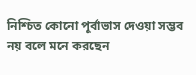নিশ্চিত কোনো পূর্বাভাস দেওয়া সম্ভব নয় বলে মনে করছেন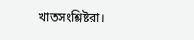খাতসংশ্লিষ্টরা।